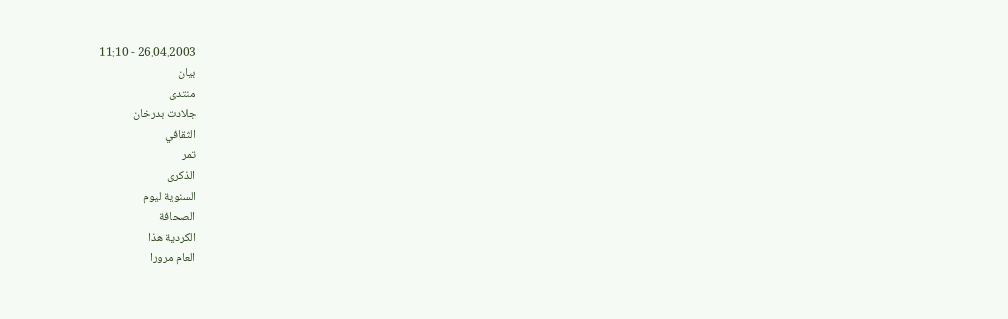26.04.2003 - 11:10
بيان
منتدى
جلادت بدرخان
الثقافي
تمر
الذكرى
السنوية ليوم
الصحافة
الكردية هذا
العام مرورا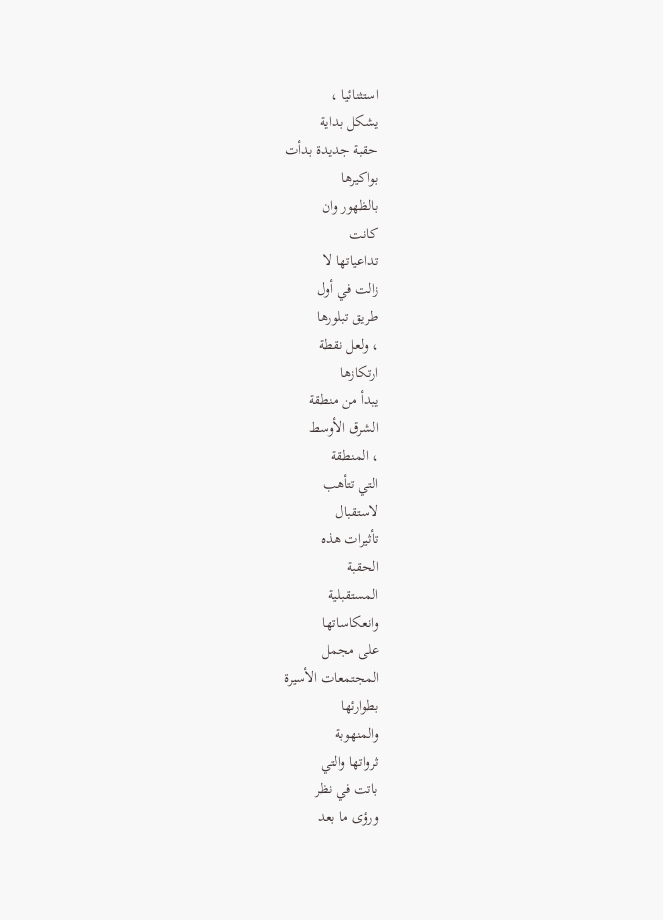استثنائيا ،
يشكل بداية
حقبة جديدة بدأت
بواكيرها
بالظهور وان
كانت
تداعياتها لا
زالت في أول
طريق تبلورها
، ولعل نقطة
ارتكازها
يبدأ من منطقة
الشرق الأوسط
، المنطقة
التي تتأهب
لاستقبال
تأثيرات هذه
الحقبة
المستقبلية
وانعكاساتها
على مجمل
المجتمعات الأسيرة
بطوارئها
والمنهوبة
ثرواتها والتي
باتت في نظر
ورؤى ما بعد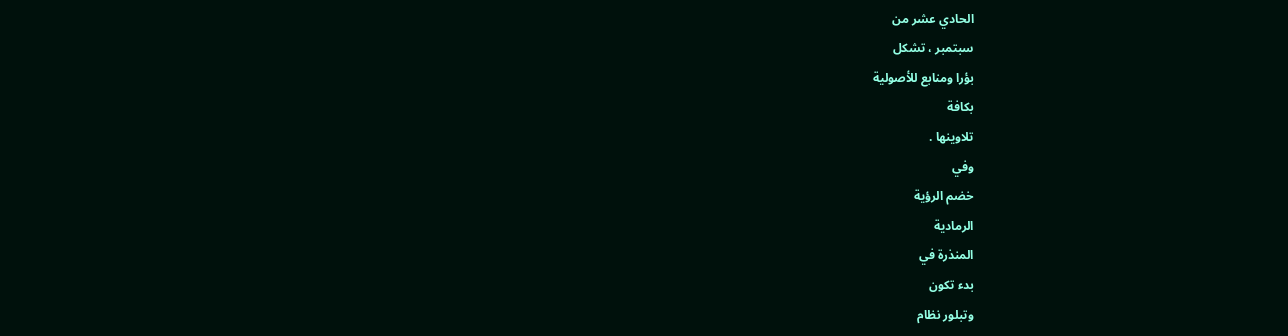الحادي عشر من
سبتمبر ، تشكل
بؤرا ومنابع للأصولية
بكافة
تلاوينها .
وفي
خضم الرؤية
الرمادية
المنذرة في
بدء تكون
وتبلور نظام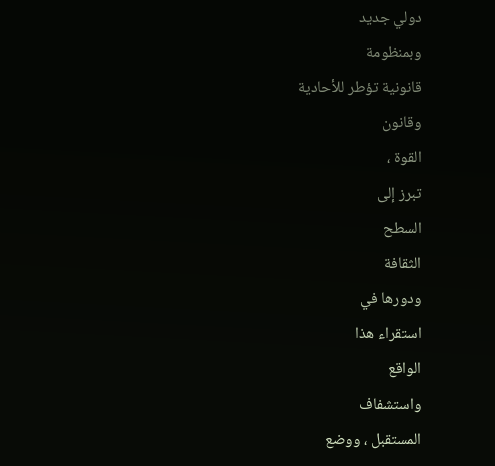دولي جديد
وبمنظومة
قانونية تؤطر للأحادية
وقانون
القوة ،
تبرز إلى
السطح
الثقافة
ودورها في
استقراء هذا
الواقع
واستشفاف
المستقبل ، ووضع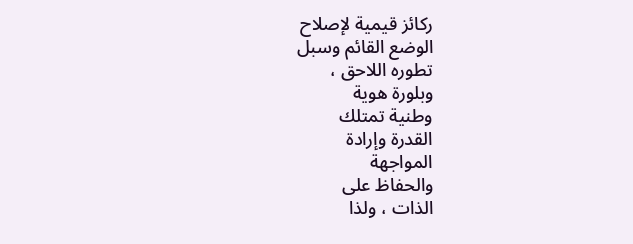ركائز قيمية لإصلاح
الوضع القائم وسبل
تطوره اللاحق ،
وبلورة هوية
وطنية تمتلك
القدرة وإرادة
المواجهة
والحفاظ على
الذات ، ولذا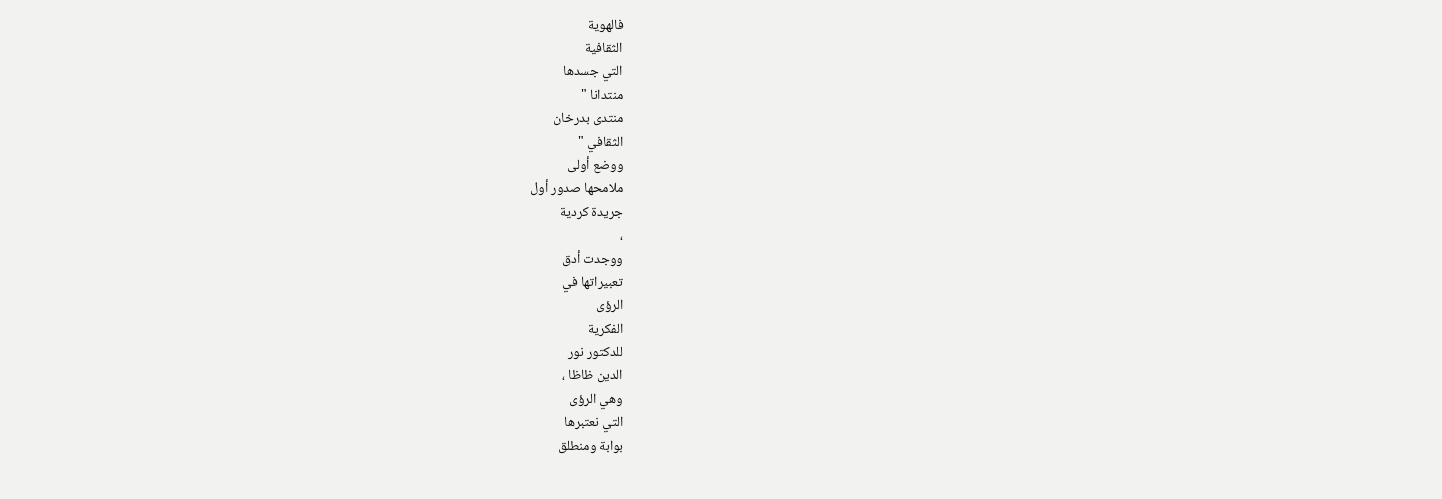فالهوية
الثقافية
التي جسدها
منتدانا "
منتدى بدرخان
الثقافي "
ووضع أولى
ملامحها صدور أول
جريدة كردية
،
ووجدت أدق
تعبيراتها في
الرؤى
الفكرية
للدكتور نور
الدين ظاظا ،
وهي الرؤى
التي نعتبرها
بوابة ومنطلق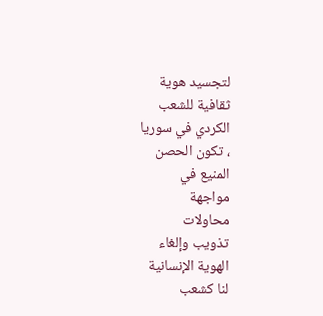لتجسيد هوية
ثقافية للشعب
الكردي في سوريا
، تكون الحصن
المنيع في
مواجهة
محاولات
تذويب وإلغاء
الهوية الإنسانية
لنا كشعب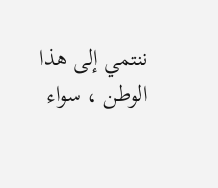ننتمي إلى هذا
الوطن ، سواء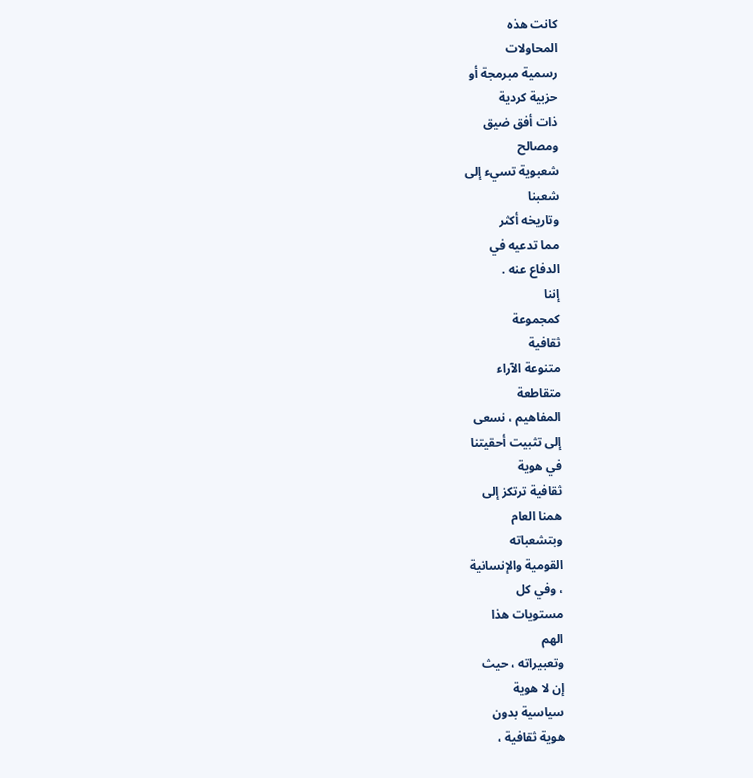كانت هذه
المحاولات
رسمية مبرمجة أو
حزبية كردية
ذات أفق ضيق
ومصالح
شعبوية تسيء إلى
شعبنا
وتاريخه أكثر
مما تدعيه في
الدفاع عنه .
إننا
كمجموعة
ثقافية
متنوعة الآراء
متقاطعة
المفاهيم ، نسعى
إلى تثبيت أحقيتنا
في هوية
ثقافية ترتكز إلى
همنا العام
وبتشعباته
القومية والإنسانية
، وفي كل
مستويات هذا
الهم
وتعبيراته ، حيث
إن لا هوية
سياسية بدون
هوية ثقافية ،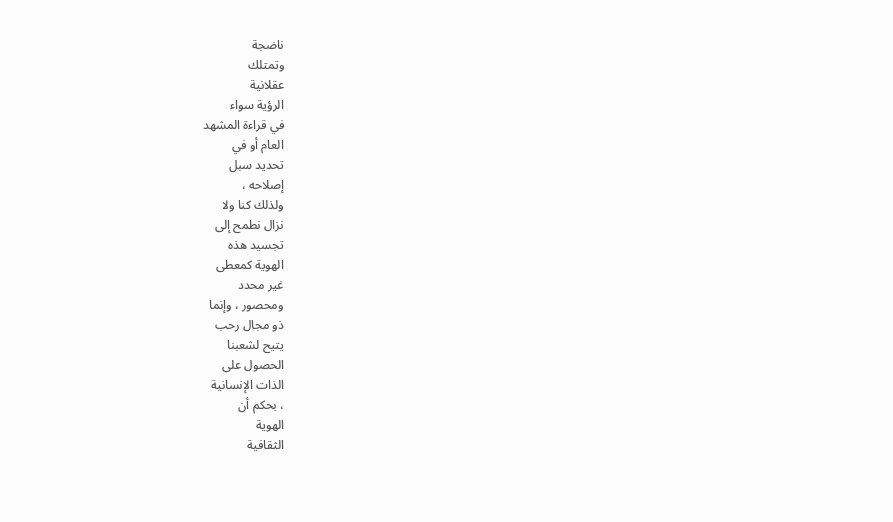ناضجة
وتمتلك
عقلانية
الرؤية سواء
في قراءة المشهد
العام أو في
تحديد سبل
إصلاحه ،
ولذلك كنا ولا
نزال نطمح إلى
تجسيد هذه
الهوية كمعطى
غير محدد
ومحصور ، وإنما
ذو مجال رحب
يتيح لشعبنا
الحصول على
الذات الإنسانية
، بحكم أن
الهوية
الثقافية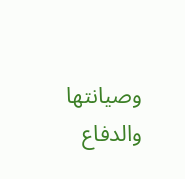وصيانتها
والدفاع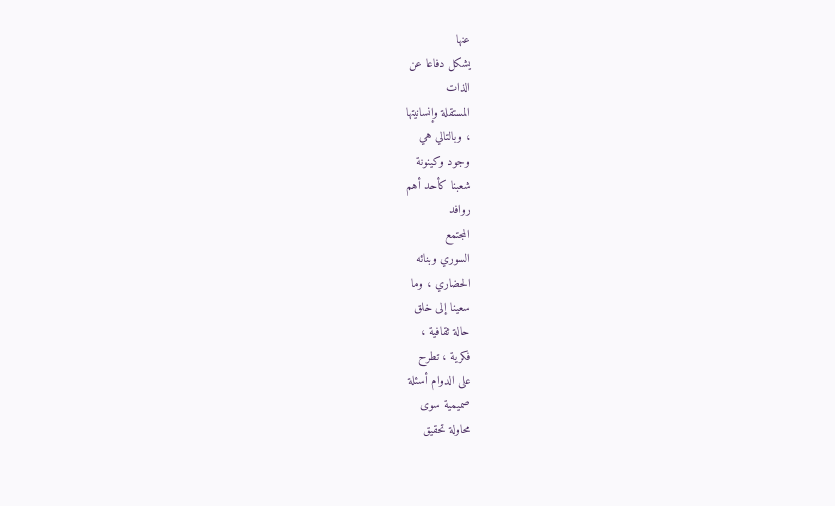عنها
يشكل دفاعا عن
الذات
المستقلة وإنسانيتها
، وبالتالي هي
وجود وكينونة
شعبنا كأحد أهم
روافد
المجتمع
السوري وبنائه
الحضاري ، وما
سعينا إلى خلق
حالة ثقافية ،
فكرية ، تطرح
على الدوام أسئلة
صميمية سوى
محاولة تحقيق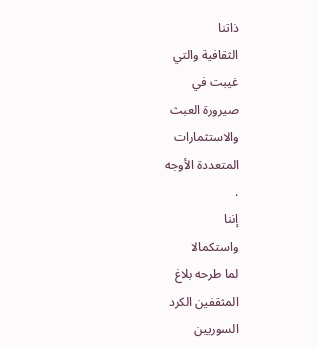ذاتنا
الثقافية والتي
غيبت في
صيرورة العبث
والاستثمارات
المتعددة الأوجه
.
إننا
واستكمالا
لما طرحه بلاغ
المثقفين الكرد
السوريين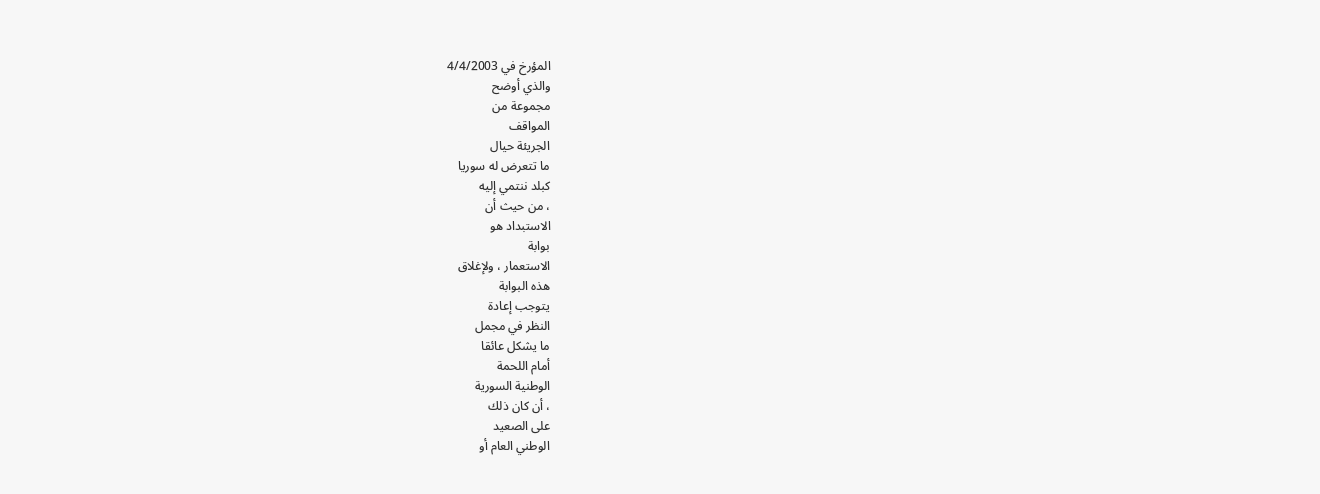المؤرخ في 4/4/2003
والذي أوضح
مجموعة من
المواقف
الجريئة حيال
ما تتعرض له سوريا
كبلد ننتمي إليه
، من حيث أن
الاستبداد هو
بوابة
الاستعمار ، ولإغلاق
هذه البوابة
يتوجب إعادة
النظر في مجمل
ما يشكل عائقا
أمام اللحمة
الوطنية السورية
، أن كان ذلك
على الصعيد
الوطني العام أو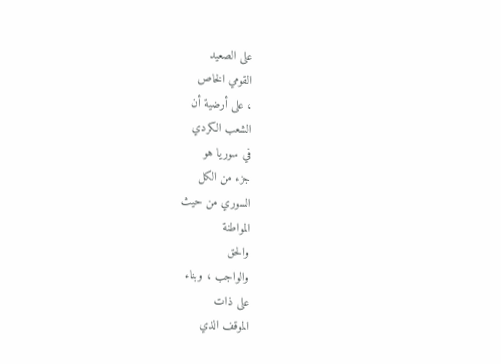على الصعيد
القومي الخاص
، على أرضية أن
الشعب الكردي
في سوريا هو
جزء من الكل
السوري من حيث
المواطنة
والحق
والواجب ، وبناء
على ذات
الموقف الذي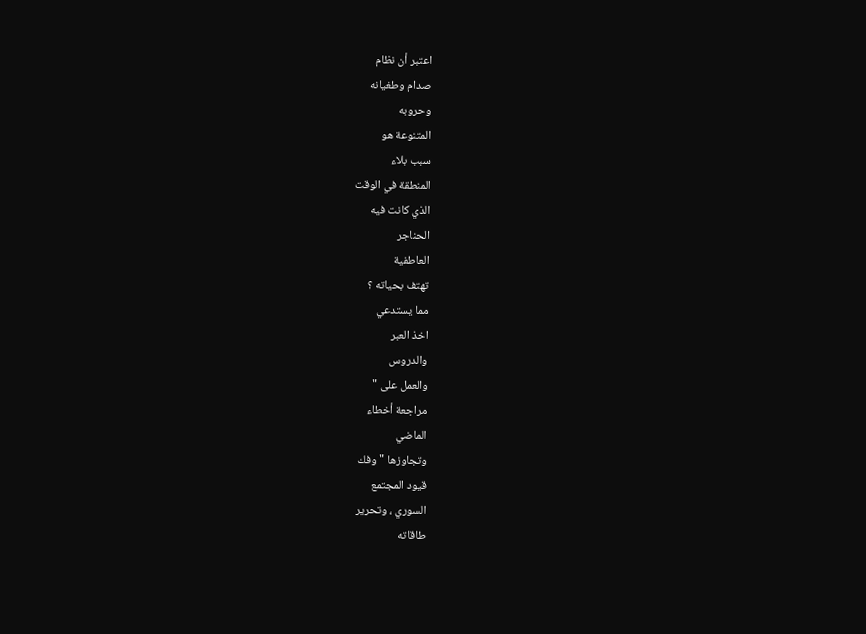اعتبر أن نظام
صدام وطغيانه
وحروبه
المتنوعة هو
سبب بلاء
المنطقة في الوقت
الذي كانت فيه
الحناجر
العاطفية
تهتف بحياته ؟
مما يستدعي
اخذ العبر
والدروس
والعمل على "
مراجعة أخطاء
الماضي
وتجاوزها " وفك
قيود المجتمع
السوري ، وتحرير
طاقاته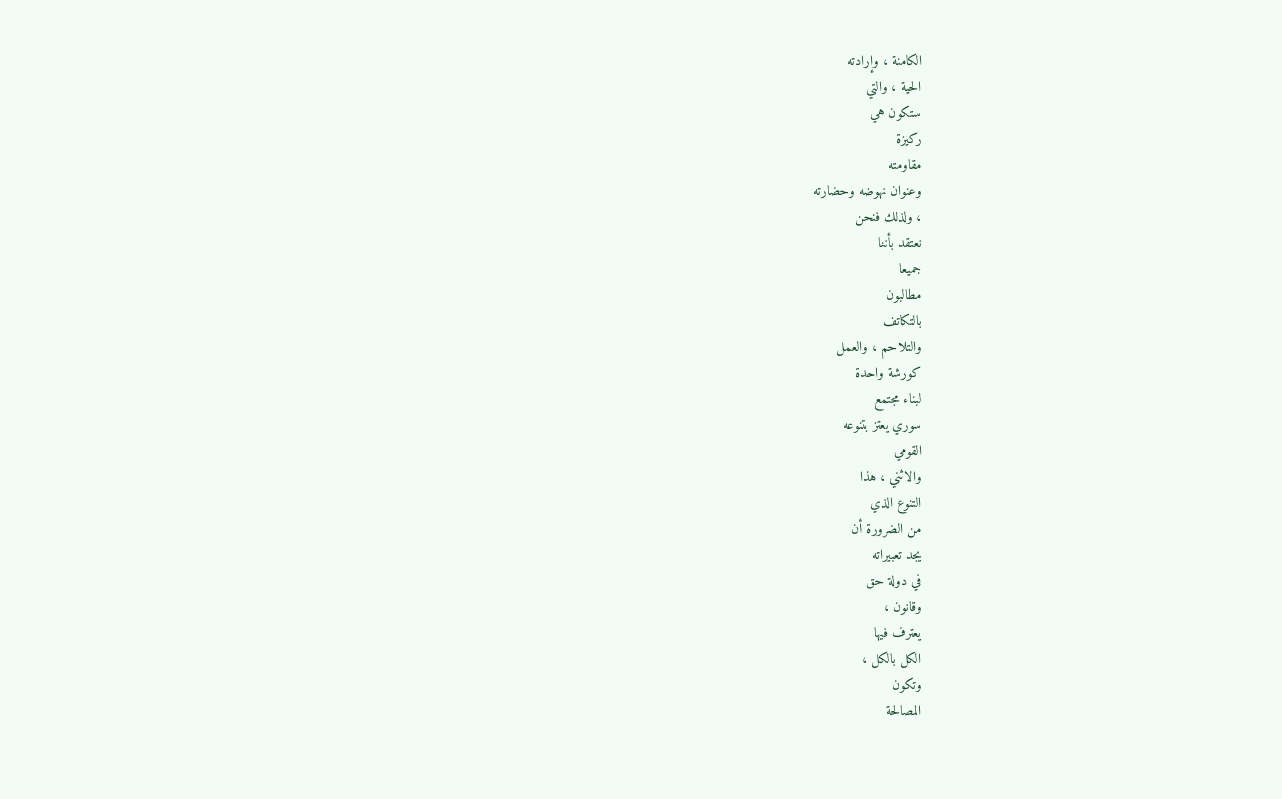الكامنة ، وإرادته
الحية ، والتي
ستكون هي
ركيزة
مقاومته
وعنوان نهوضه وحضارته
، ولذلك فنحن
نعتقد بأننا
جميعا
مطالبون
بالتكاتف
والتلاحم ، والعمل
كورشة واحدة
لبناء مجتمع
سوري يعتز بتنوعه
القومي
والاثني ، هذا
التنوع الذي
من الضرورة أن
يجد تعبيراته
في دولة حق
وقانون ،
يعترف فيها
الكل بالكل ،
وتكون
المصالحة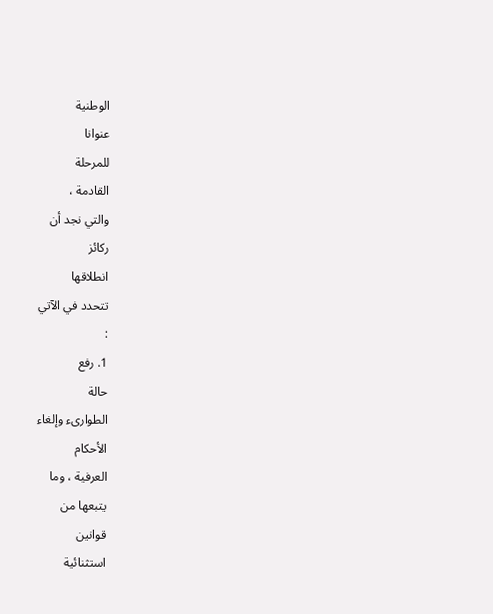الوطنية
عنوانا
للمرحلة
القادمة ،
والتي نجد أن
ركائز
انطلاقها
تتحدد في الآتي
:
1. رفع
حالة
الطوارىء وإلغاء
الأحكام
العرفية ، وما
يتبعها من
قوانين
استثنائية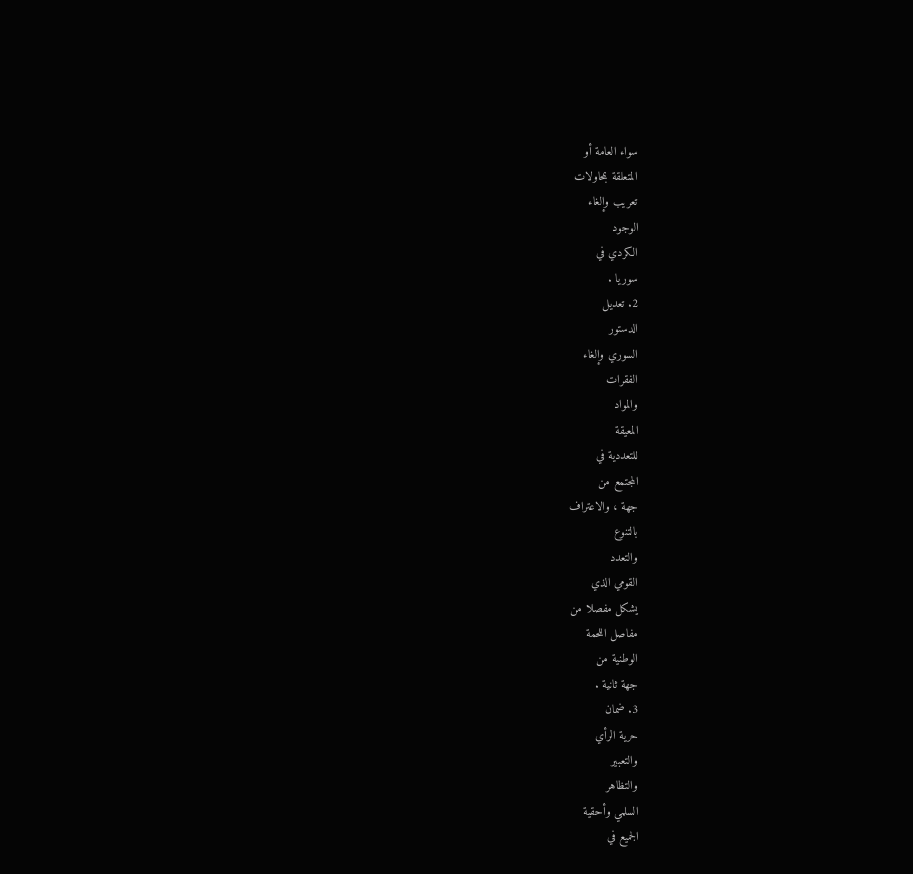سواء العامة أو
المتعلقة بمحاولات
تعريب وإلغاء
الوجود
الكردي في
سوريا .
2. تعديل
الدستور
السوري وإلغاء
الفقرات
والمواد
المعيقة
للتعددية في
المجتمع من
جهة ، والاعتراف
بالتنوع
والتعدد
القومي الذي
يشكل مفصلا من
مفاصل اللحمة
الوطنية من
جهة ثانية .
3. ضمان
حرية الرأي
والتعبير
والتظاهر
السلمي وأحقية
الجميع في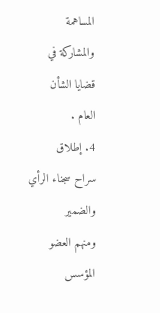المساهمة
والمشاركة في
قضايا الشأن
العام .
4. إطلاق
سراح سجناء الرأي
والضمير
ومنهم العضو
المؤسس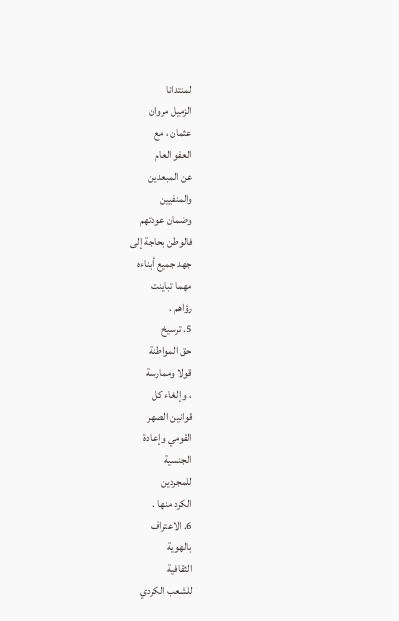لمنتدانا
الزميل مروان
عثمان ، مع
العفو العام
عن المبعدين
والمنفيين
وضمان عودتهم
فالوطن بحاجة إلى
جهد جميع أبناءه
مهما تباينت
رؤاهم .
5. ترسيخ
حق المواطنة
قولا وممارسة
، وإلغاء كل
قوانين الصهر
القومي وإعادة
الجنسية
للمجردين
الكرد منها .
6. الاعتراف
بالهوية
الثقافية
للشعب الكردي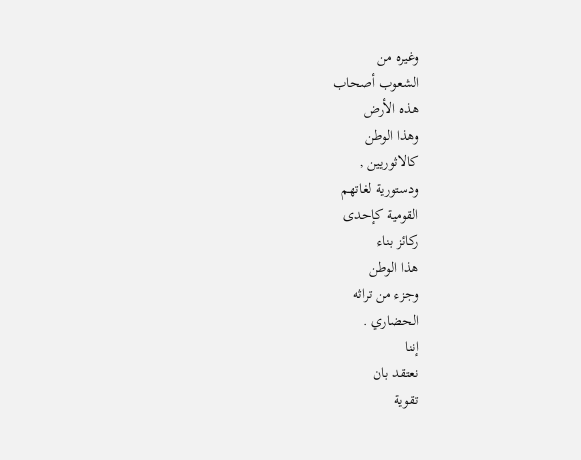وغيره من
الشعوب أصحاب
هذه الأرض
وهذا الوطن
كالاثوريين ,
ودستورية لغاتهم
القومية كإحدى
ركائز بناء
هذا الوطن
وجزء من تراثه
الحضاري .
إننا
نعتقد بان
تقوية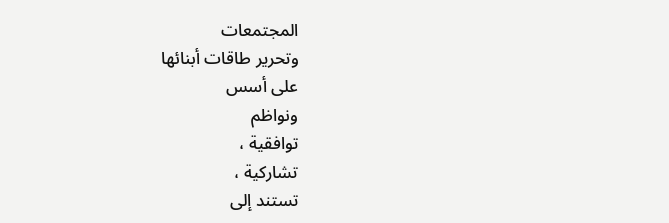المجتمعات
وتحرير طاقات أبنائها
على أسس
ونواظم
توافقية ،
تشاركية ،
تستند إلى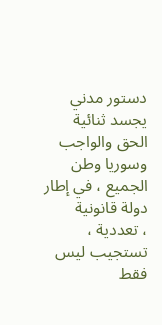دستور مدني
يجسد ثنائية
الحق والواجب
وسوريا وطن
الجميع ، في إطار
دولة قانونية
، تعددية ،
تستجيب ليس
فقط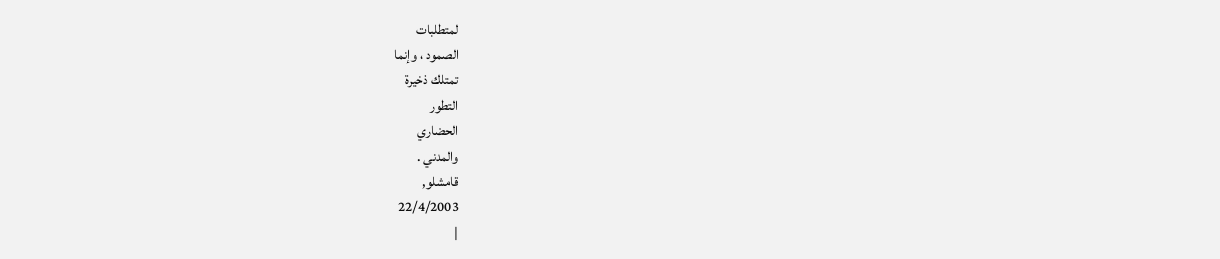لمتطلبات
الصمود ، وإنما
تمتلك ذخيرة
التطور
الحضاري
والمدني .
قامشلو,
22/4/2003
|